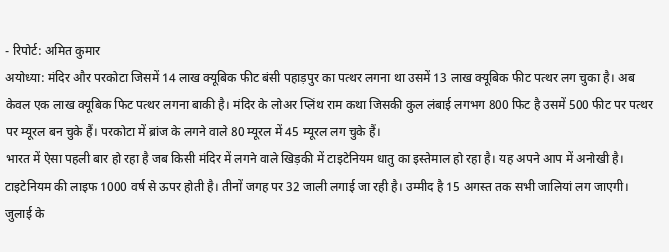- रिपोर्ट: अमित कुमार
अयोध्या: मंदिर और परकोटा जिसमें 14 लाख क्यूबिक फीट बंसी पहाड़पुर का पत्थर लगना था उसमें 13 लाख क्यूबिक फीट पत्थर लग चुका है। अब केवल एक लाख क्यूबिक फिट पत्थर लगना बाकी है। मंदिर के लोअर प्लिंथ राम कथा जिसकी कुल लंबाई लगभग 800 फिट है उसमें 500 फीट पर पत्थर पर म्यूरल बन चुके हैं। परकोटा में ब्रांज के लगने वाले 80 म्यूरल में 45 म्यूरल लग चुके हैं।
भारत में ऐसा पहली बार हो रहा है जब किसी मंदिर में लगने वाले खिड़की में टाइटेनियम धातु का इस्तेमाल हो रहा है। यह अपने आप में अनोखी है। टाइटेनियम की लाइफ 1000 वर्ष से ऊपर होती है। तीनों जगह पर 32 जाली लगाई जा रही है। उम्मीद है 15 अगस्त तक सभी जालियां लग जाएगी। जुलाई के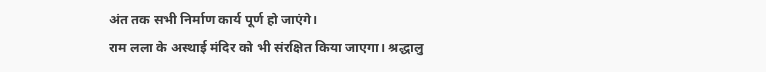अंत तक सभी निर्माण कार्य पूर्ण हो जाएंगे।
राम लला के अस्थाई मंदिर को भी संरक्षित किया जाएगा। श्रद्धालु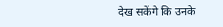देख सकेंगे कि उनके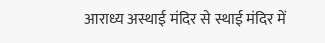आराध्य अस्थाई मंदिर से स्थाई मंदिर में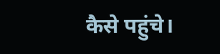कैसे पहुंचे।